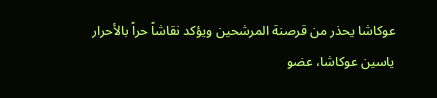عوكاشا يحذر من قرصنة المرشحين ويؤكد نقاشاً حراً بالأحرار
ياسين عوكاشا، عضو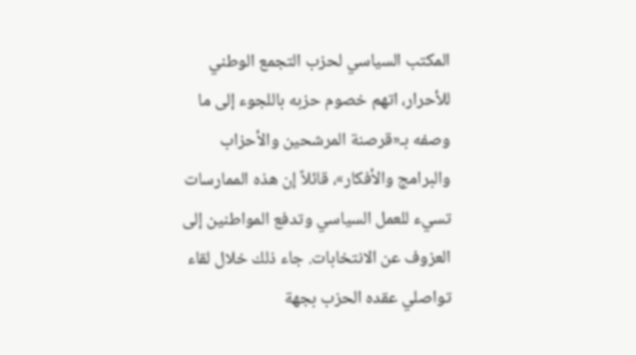المكتب السياسي لحزب التجمع الوطني للأحرار، اتهم خصوم حزبه باللجوء إلى ما وصفه بـ«قرصنة المرشحين والأحزاب والبرامج والأفكار»، قائلاً إن هذه الممارسات تسيء للعمل السياسي وتدفع المواطنين إلى العزوف عن الانتخابات. جاء ذلك خلال لقاء تواصلي عقده الحزب بجهة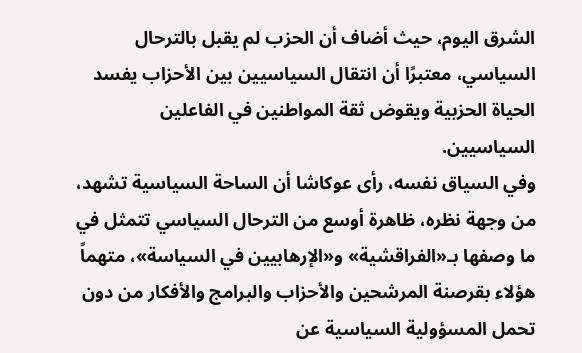الشرق اليوم، حيث أضاف أن الحزب لم يقبل بالترحال السياسي، معتبرًا أن انتقال السياسيين بين الأحزاب يفسد الحياة الحزبية ويقوض ثقة المواطنين في الفاعلين السياسيين.
وفي السياق نفسه، رأى عوكاشا أن الساحة السياسية تشهد، من وجهة نظره، ظاهرة أوسع من الترحال السياسي تتمثل في ما وصفها بـ«الفراقشية» و«الإرهابيين في السياسة»، متهماً هؤلاء بقرصنة المرشحين والأحزاب والبرامج والأفكار من دون تحمل المسؤولية السياسية عن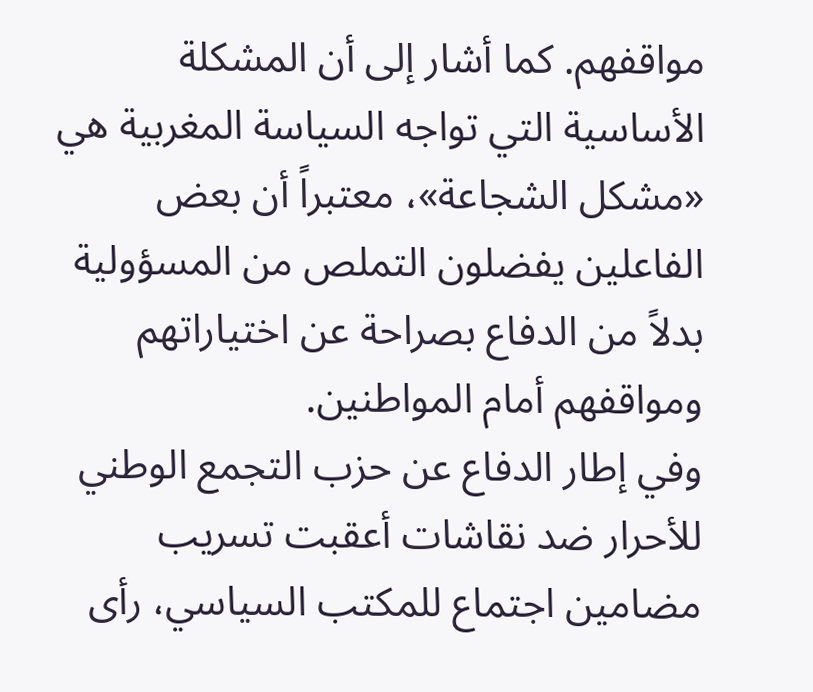مواقفهم. كما أشار إلى أن المشكلة الأساسية التي تواجه السياسة المغربية هي «مشكل الشجاعة»، معتبراً أن بعض الفاعلين يفضلون التملص من المسؤولية بدلاً من الدفاع بصراحة عن اختياراتهم ومواقفهم أمام المواطنين.
وفي إطار الدفاع عن حزب التجمع الوطني للأحرار ضد نقاشات أعقبت تسريب مضامين اجتماع للمكتب السياسي، رأى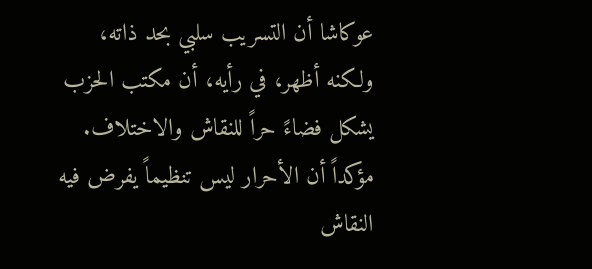عوكاشا أن التسريب سلبي بحد ذاته، ولكنه أظهر، في رأيه، أن مكتب الحزب يشكل فضاءً حراً للنقاش والاختلاف. مؤكداً أن الأحرار ليس تنظيماً يفرض فيه النقاش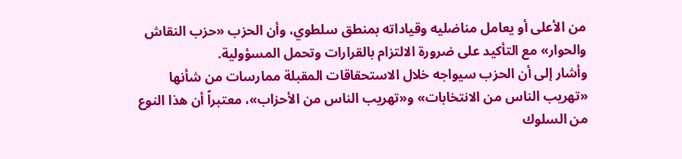من الأعلى أو يعامل مناضليه وقياداته بمنطق سلطوي، وأن الحزب «حزب النقاش والحوار» مع التأكيد على ضرورة الالتزام بالقرارات وتحمل المسؤولية.
وأشار إلى أن الحزب سيواجه خلال الاستحقاقات المقبلة ممارسات من شأنها «تهريب الناس من الانتخابات» و«تهريب الناس من الأحزاب»، معتبراً أن هذا النوع من السلوك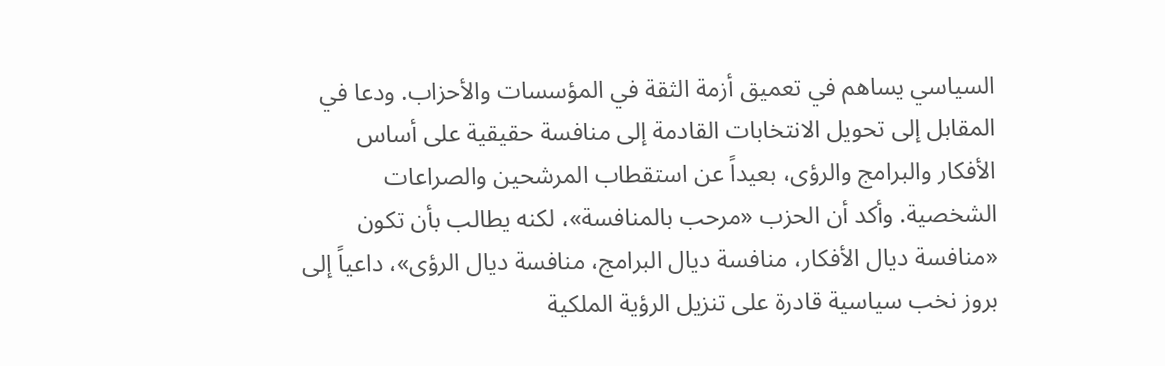السياسي يساهم في تعميق أزمة الثقة في المؤسسات والأحزاب. ودعا في المقابل إلى تحويل الانتخابات القادمة إلى منافسة حقيقية على أساس الأفكار والبرامج والرؤى، بعيداً عن استقطاب المرشحين والصراعات الشخصية. وأكد أن الحزب «مرحب بالمنافسة»، لكنه يطالب بأن تكون «منافسة ديال الأفكار، منافسة ديال البرامج، منافسة ديال الرؤى»، داعياً إلى بروز نخب سياسية قادرة على تنزيل الرؤية الملكية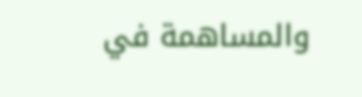والمساهمة في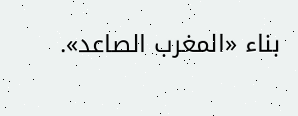بناء «المغرب الصاعد».